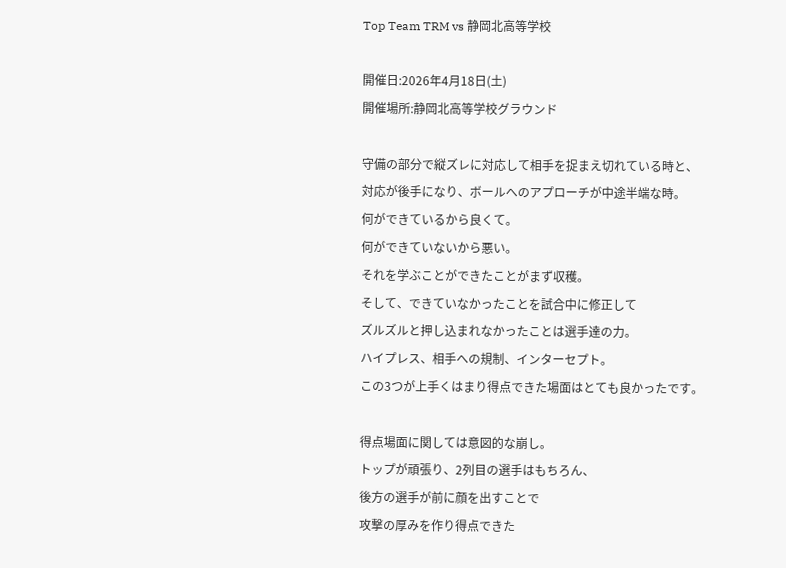Top Team TRM vs 静岡北高等学校

開催日:2026年4月18日(土)
開催場所:静岡北高等学校グラウンド

守備の部分で縦ズレに対応して相手を捉まえ切れている時と、
対応が後手になり、ボールへのアプローチが中途半端な時。
何ができているから良くて。
何ができていないから悪い。
それを学ぶことができたことがまず収穫。
そして、できていなかったことを試合中に修正して
ズルズルと押し込まれなかったことは選手達の力。
ハイプレス、相手への規制、インターセプト。
この3つが上手くはまり得点できた場面はとても良かったです。

得点場面に関しては意図的な崩し。
トップが頑張り、2列目の選手はもちろん、
後方の選手が前に顔を出すことで
攻撃の厚みを作り得点できた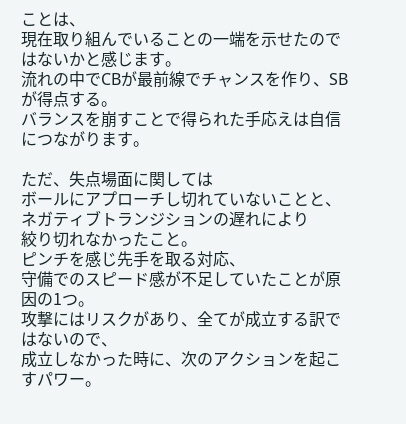ことは、
現在取り組んでいることの一端を示せたのではないかと感じます。
流れの中でCBが最前線でチャンスを作り、SBが得点する。
バランスを崩すことで得られた手応えは自信につながります。

ただ、失点場面に関しては
ボールにアプローチし切れていないことと、
ネガティブトランジションの遅れにより
絞り切れなかったこと。
ピンチを感じ先手を取る対応、
守備でのスピード感が不足していたことが原因の1つ。
攻撃にはリスクがあり、全てが成立する訳ではないので、
成立しなかった時に、次のアクションを起こすパワー。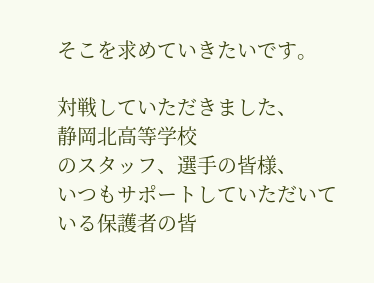そこを求めていきたいです。

対戦していただきました、
静岡北高等学校
のスタッフ、選手の皆様、
いつもサポートしていただいている保護者の皆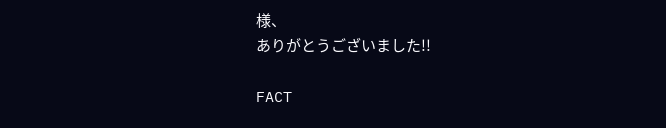様、
ありがとうございました!!

FACT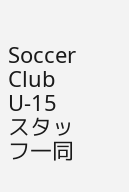Soccer Club U-15 スタッフ一同